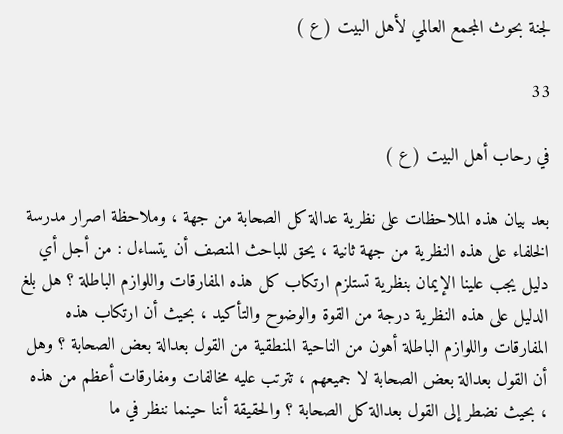لجنة بحوث المجمع العالمي لأهل البيت ( ع )

33

في رحاب أهل البيت ( ع )

بعد بيان هذه الملاحظات على نظرية عدالة كل الصحابة من جهة ، وملاحظة اصرار مدرسة الخلفاء على هذه النظرية من جهة ثانية ، يحق للباحث المنصف أن يتساءل : من أجل أي دليل يجب علينا الإيمان بنظرية تستلزم ارتكاب كل هذه المفارقات واللوازم الباطلة ؟ هل بلغ الدليل على هذه النظرية درجة من القوة والوضوح والتأكيد ، بحيث أن ارتكاب هذه المفارقات واللوازم الباطلة أهون من الناحية المنطقية من القول بعدالة بعض الصحابة ؟ وهل أن القول بعدالة بعض الصحابة لا جميعهم ، تترتب عليه مخالفات ومفارقات أعظم من هذه ، بحيث نضطر إلى القول بعدالة كل الصحابة ؟ والحقيقة أننا حينما ننظر في ما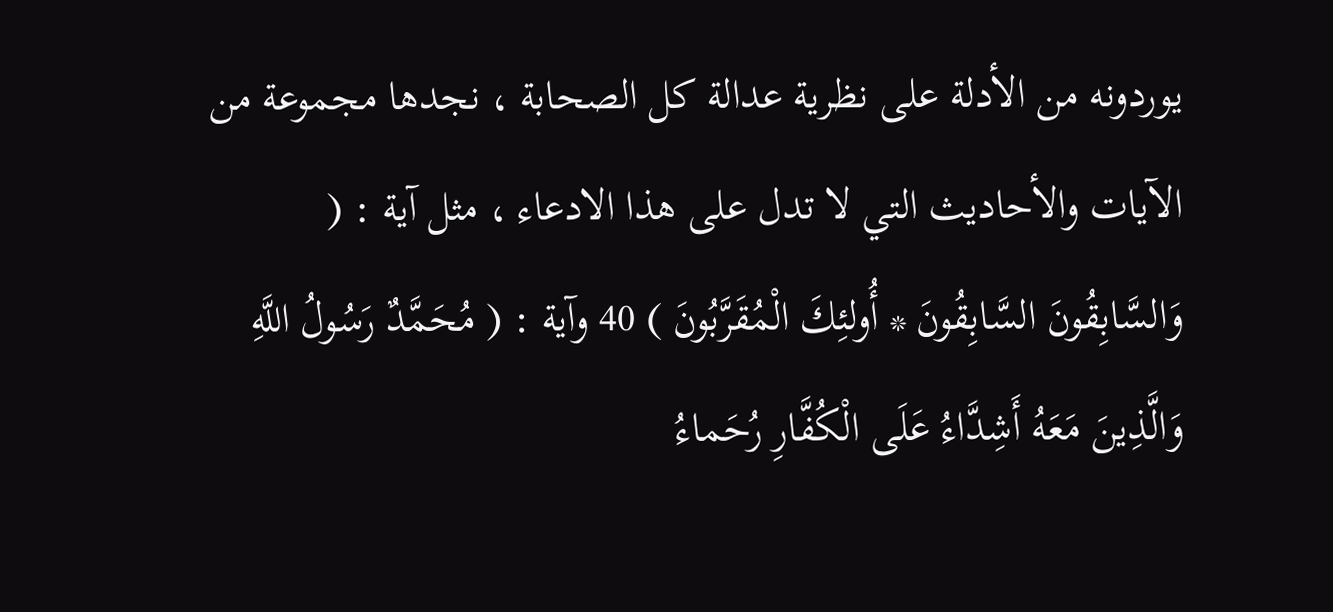يوردونه من الأدلة على نظرية عدالة كل الصحابة ، نجدها مجموعة من الآيات والأحاديث التي لا تدل على هذا الادعاء ، مثل آية : ( وَالسَّابِقُونَ السَّابِقُونَ * أُولئِكَ الْمُقَرَّبُونَ ) 40 وآية : ( مُحَمَّدٌ رَسُولُ اللَّهِ وَالَّذِينَ مَعَهُ أَشِدَّاءُ عَلَى الْكُفَّارِ رُحَماءُ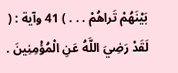بَيْنَهُمْ تَراهُمْ . . . ) 41 وآية : ( لَقَدْ رَضِيَ اللَّهُ عَنِ الْمُؤْمِنِينَ .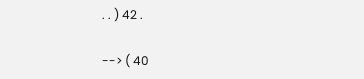. . ) 42 .

--> ( 40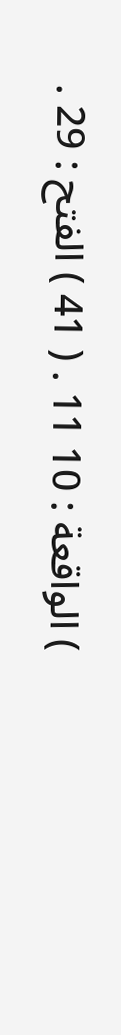) الواقعة : 10 11 . ( 41 ) الفتح : 29 .